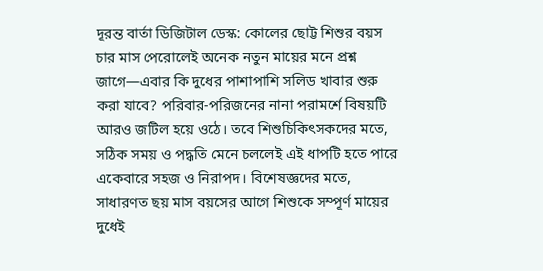দূরন্ত বার্তা ডিজিটাল ডেস্ক: কোলের ছোট্ট শিশুর বয়স চার মাস পেরোলেই অনেক নতুন মায়ের মনে প্রশ্ন জাগে—এবার কি দুধের পাশাপাশি সলিড খাবার শুরু করা যাবে? পরিবার-পরিজনের নানা পরামর্শে বিষয়টি আরও জটিল হয়ে ওঠে। তবে শিশুচিকিৎসকদের মতে, সঠিক সময় ও পদ্ধতি মেনে চললেই এই ধাপটি হতে পারে একেবারে সহজ ও নিরাপদ। বিশেষজ্ঞদের মতে, সাধারণত ছয় মাস বয়সের আগে শিশুকে সম্পূর্ণ মায়ের দুধেই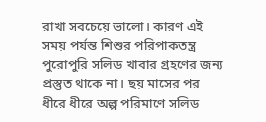রাখা সবচেয়ে ভালো। কারণ এই সময় পর্যন্ত শিশুর পরিপাকতন্ত্র পুরোপুরি সলিড খাবার গ্রহণের জন্য প্রস্তুত থাকে না। ছয় মাসের পর ধীরে ধীরে অল্প পরিমাণে সলিড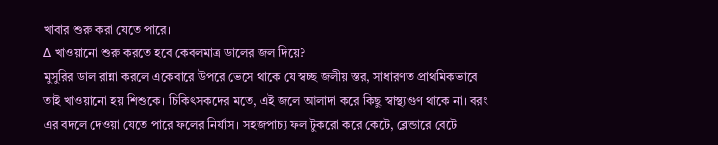খাবার শুরু করা যেতে পারে।
∆ খাওয়ানো শুরু করতে হবে কেবলমাত্র ডালের জল দিয়ে?
মুসুরির ডাল রান্না করলে একেবারে উপরে ভেসে থাকে যে স্বচ্ছ জলীয় স্তর, সাধারণত প্রাথমিকভাবে তাই খাওয়ানো হয় শিশুকে। চিকিৎসকদের মতে, এই জলে আলাদা করে কিছু স্বাস্থ্যগুণ থাকে না। বরং এর বদলে দেওয়া যেতে পারে ফলের নির্যাস। সহজপাচ্য ফল টুকরো করে কেটে, ব্লেন্ডারে বেটে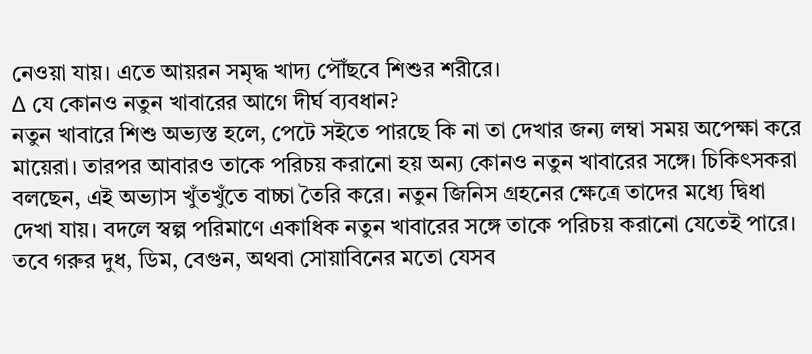নেওয়া যায়। এতে আয়রন সমৃদ্ধ খাদ্য পৌঁছবে শিশুর শরীরে।
∆ যে কোনও নতুন খাবারের আগে দীর্ঘ ব্যবধান?
নতুন খাবারে শিশু অভ্যস্ত হলে, পেটে সইতে পারছে কি না তা দেখার জন্য লম্বা সময় অপেক্ষা করে মায়েরা। তারপর আবারও তাকে পরিচয় করানো হয় অন্য কোনও নতুন খাবারের সঙ্গে। চিকিৎসকরা বলছেন, এই অভ্যাস খুঁতখুঁতে বাচ্চা তৈরি করে। নতুন জিনিস গ্রহনের ক্ষেত্রে তাদের মধ্যে দ্বিধা দেখা যায়। বদলে স্বল্প পরিমাণে একাধিক নতুন খাবারের সঙ্গে তাকে পরিচয় করানো যেতেই পারে। তবে গরুর দুধ, ডিম, বেগুন, অথবা সোয়াবিনের মতো যেসব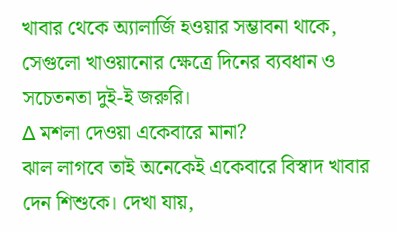খাবার থেকে অ্যালার্জি হওয়ার সম্ভাবনা থাকে, সেগুলো খাওয়ানোর ক্ষেত্রে দিনের ব্যবধান ও সচেতনতা দুই-ই জরুরি।
∆ মশলা দেওয়া একেবারে মানা?
ঝাল লাগবে তাই অনেকেই একেবারে বিস্বাদ খাবার দেন শিশুকে। দেখা যায়,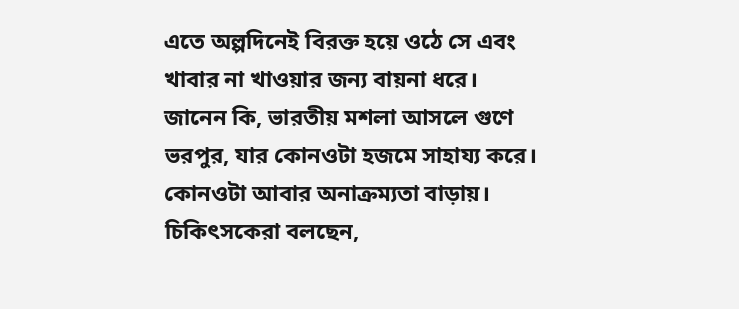এতে অল্পদিনেই বিরক্ত হয়ে ওঠে সে এবং খাবার না খাওয়ার জন্য বায়না ধরে। জানেন কি, ভারতীয় মশলা আসলে গুণে ভরপুর, যার কোনওটা হজমে সাহায্য করে। কোনওটা আবার অনাক্রম্যতা বাড়ায়। চিকিৎসকেরা বলছেন,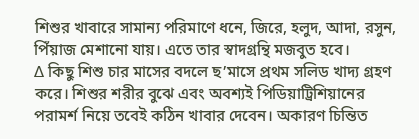শিশুর খাবারে সামান্য পরিমাণে ধনে, জিরে, হলুদ, আদা, রসুন, পিঁয়াজ মেশানো যায়। এতে তার স্বাদগ্রন্থি মজবুত হবে।
∆ কিছু শিশু চার মাসের বদলে ছ’মাসে প্রথম সলিড খাদ্য গ্রহণ করে। শিশুর শরীর বুঝে এবং অবশ্যই পিডিয়াট্রিশিয়ানের পরামর্শ নিয়ে তবেই কঠিন খাবার দেবেন। অকারণ চিন্তিত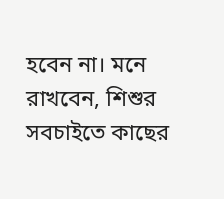হবেন না। মনে রাখবেন, শিশুর সবচাইতে কাছের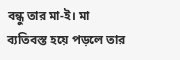বন্ধু তার মা-ই। মা ব্যতিবস্ত হয়ে পড়লে তার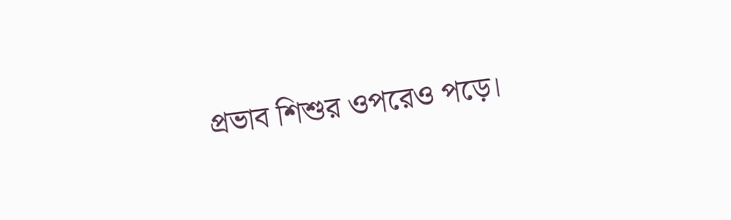প্রভাব শিশুর ওপরেও পড়ে।